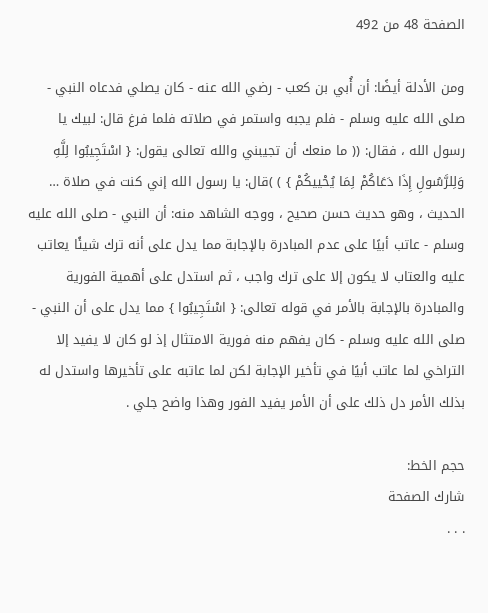الصفحة 48 من 492

ومن الأدلة أيضًا: أن أُبي بن كعب - رضي الله عنه - كان يصلي فدعاه النبي - صلى الله عليه وسلم - فلم يجبه واستمر في صلاته فلما فرغ قال: لبيك يا رسول الله ، فقال: (( ما منعك أن تجيبني والله تعالى يقول: { اسْتَجِيبُوا لِلَّهِ وَلِلرَّسُولِ إِذَا دَعَاكُمْ لِمَا يُحْييكُمْ } ) )قال: يا رسول الله إني كنت في صلاة … الحديث ، وهو حديث حسن صحيح ، ووجه الشاهد منه: أن النبي - صلى الله عليه وسلم - عاتب أبيًا على عدم المبادرة بالإجابة مما يدل على أنه ترك شيئًا يعاتب عليه والعتاب لا يكون إلا على ترك واجب ، ثم استدل على أهمية الفورية والمبادرة بالإجابة بالأمر في قوله تعالى: { اسْتَجِيبُوا } مما يدل على أن النبي - صلى الله عليه وسلم - كان يفهم منه فورية الامتثال إذ لو كان لا يفيد إلا التراخي لما عاتب أبيًا في تأخير الإجابة لكن لما عاتبه على تأخيرها واستدل له بذلك الأمر دل ذلك على أن الأمر يفيد الفور وهذا واضح جلي .

حجم الخط:
شارك الصفحة
. . .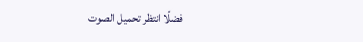فضلًا انتظر تحميل الصوت